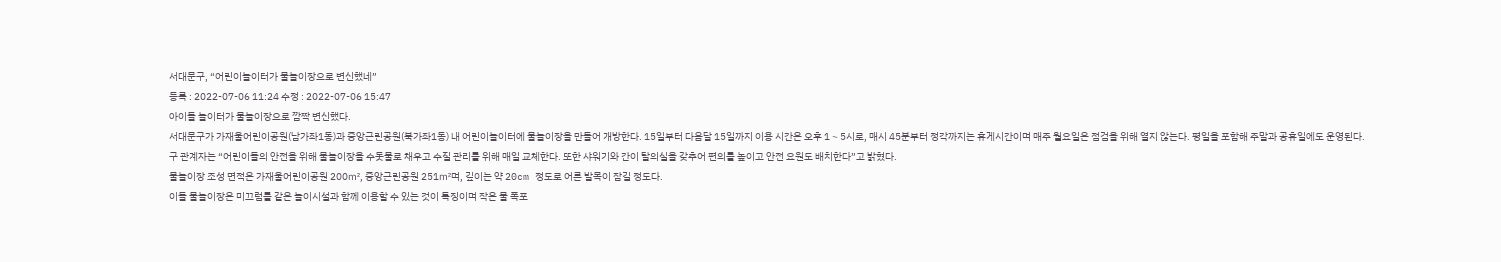서대문구, “어린이놀이터가 물놀이장으로 변신했네”
등록 : 2022-07-06 11:24 수정 : 2022-07-06 15:47
아이들 놀이터가 물놀이장으로 깜짝 변신했다.
서대문구가 가재울어린이공원(남가좌1동)과 중앙근린공원(북가좌1동) 내 어린이놀이터에 물놀이장을 만들어 개방한다. 15일부터 다음달 15일까지 이용 시간은 오후 1∼5시로, 매시 45분부터 정각까지는 휴게시간이며 매주 월요일은 점검을 위해 열지 않는다. 평일을 포함해 주말과 공휴일에도 운영된다.
구 관계자는 “어린이들의 안전을 위해 물놀이장을 수돗물로 채우고 수질 관리를 위해 매일 교체한다. 또한 샤워기와 간이 탈의실을 갖추어 편의를 높이고 안전 요원도 배치한다”고 밝혔다.
물놀이장 조성 면적은 가재울어린이공원 200㎡, 중앙근린공원 251㎡며, 깊이는 약 20cm 정도로 어른 발목이 잠길 정도다.
이들 물놀이장은 미끄럼틀 같은 놀이시설과 함께 이용할 수 있는 것이 특징이며 작은 물 폭포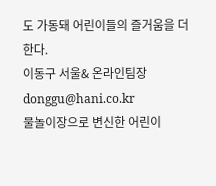도 가동돼 어린이들의 즐거움을 더한다.
이동구 서울& 온라인팀장 donggu@hani.co.kr
물놀이장으로 변신한 어린이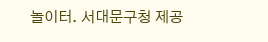놀이터. 서대문구청 제공